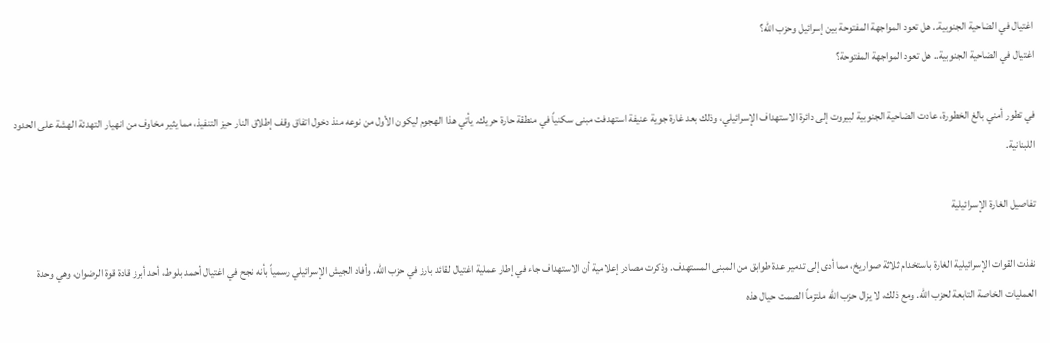اغتيال في الضاحية الجنوبية.. هل تعود المواجهة المفتوحة بين إسرائيل وحزب الله؟
اغتيال في الضاحية الجنوبية.. هل تعود المواجهة المفتوحة؟

في تطور أمني بالغ الخطورة، عادت الضاحية الجنوبية لبيروت إلى دائرة الاستهداف الإسرائيلي، وذلك بعد غارة جوية عنيفة استهدفت مبنى سكنياً في منطقة حارة حريك. يأتي هذا الهجوم ليكون الأول من نوعه منذ دخول اتفاق وقف إطلاق النار حيز التنفيذ، مما يثير مخاوف من انهيار التهدئة الهشة على الحدود اللبنانية.

تفاصيل الغارة الإسرائيلية

نفذت القوات الإسرائيلية الغارة باستخدام ثلاثة صواريخ، مما أدى إلى تدمير عدة طوابق من المبنى المستهدف. وذكرت مصادر إعلامية أن الاستهداف جاء في إطار عملية اغتيال لقائد بارز في حزب الله. وأفاد الجيش الإسرائيلي رسمياً بأنه نجح في اغتيال أحمد بلوط، أحد أبرز قادة قوة الرضوان، وهي وحدة العمليات الخاصة التابعة لحزب الله. ومع ذلك، لا يزال حزب الله ملتزماً الصمت حيال هذه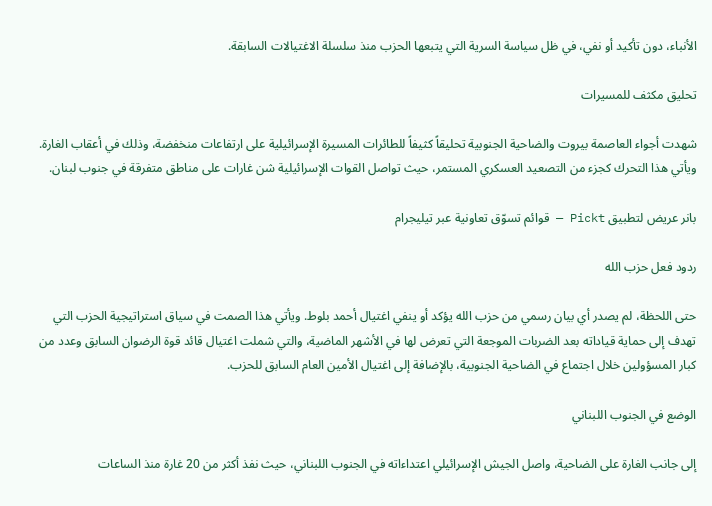الأنباء، دون تأكيد أو نفي، في ظل سياسة السرية التي يتبعها الحزب منذ سلسلة الاغتيالات السابقة.

تحليق مكثف للمسيرات

شهدت أجواء العاصمة بيروت والضاحية الجنوبية تحليقاً كثيفاً للطائرات المسيرة الإسرائيلية على ارتفاعات منخفضة، وذلك في أعقاب الغارة. ويأتي هذا التحرك كجزء من التصعيد العسكري المستمر، حيث تواصل القوات الإسرائيلية شن غارات على مناطق متفرقة في جنوب لبنان.

بانر عريض لتطبيق Pickt — قوائم تسوّق تعاونية عبر تيليجرام

ردود فعل حزب الله

حتى اللحظة، لم يصدر أي بيان رسمي من حزب الله يؤكد أو ينفي اغتيال أحمد بلوط. ويأتي هذا الصمت في سياق استراتيجية الحزب التي تهدف إلى حماية قياداته بعد الضربات الموجعة التي تعرض لها في الأشهر الماضية، والتي شملت اغتيال قائد قوة الرضوان السابق وعدد من كبار المسؤولين خلال اجتماع في الضاحية الجنوبية، بالإضافة إلى اغتيال الأمين العام السابق للحزب.

الوضع في الجنوب اللبناني

إلى جانب الغارة على الضاحية، واصل الجيش الإسرائيلي اعتداءاته في الجنوب اللبناني، حيث نفذ أكثر من 20 غارة منذ الساعات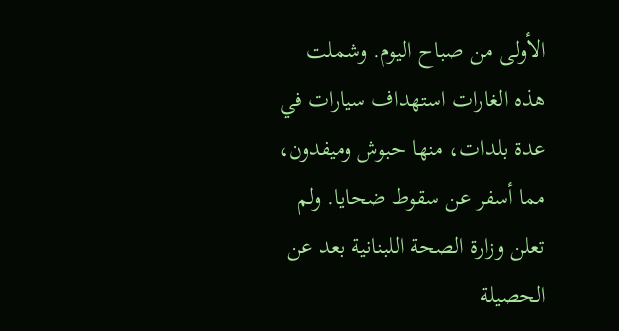الأولى من صباح اليوم. وشملت هذه الغارات استهداف سيارات في عدة بلدات، منها حبوش وميفدون، مما أسفر عن سقوط ضحايا. ولم تعلن وزارة الصحة اللبنانية بعد عن الحصيلة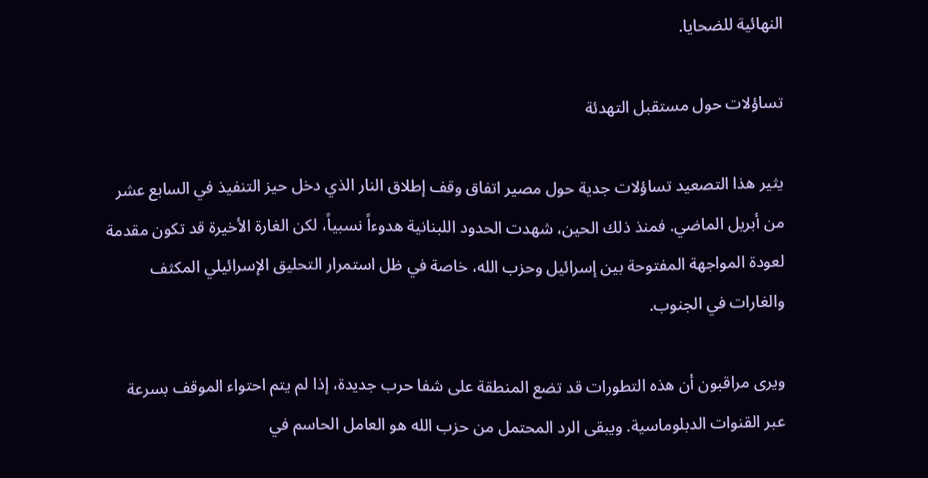النهائية للضحايا.

تساؤلات حول مستقبل التهدئة

يثير هذا التصعيد تساؤلات جدية حول مصير اتفاق وقف إطلاق النار الذي دخل حيز التنفيذ في السابع عشر من أبريل الماضي. فمنذ ذلك الحين، شهدت الحدود اللبنانية هدوءاً نسبياً، لكن الغارة الأخيرة قد تكون مقدمة لعودة المواجهة المفتوحة بين إسرائيل وحزب الله، خاصة في ظل استمرار التحليق الإسرائيلي المكثف والغارات في الجنوب.

ويرى مراقبون أن هذه التطورات قد تضع المنطقة على شفا حرب جديدة، إذا لم يتم احتواء الموقف بسرعة عبر القنوات الدبلوماسية. ويبقى الرد المحتمل من حزب الله هو العامل الحاسم في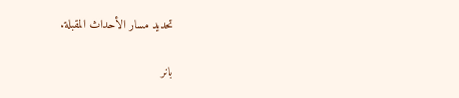تحديد مسار الأحداث المقبلة.

بانر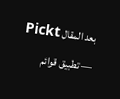بعد المقال Pickt — تطبيق قوائم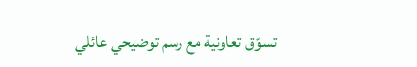تسوّق تعاونية مع رسم توضيحي عائلي